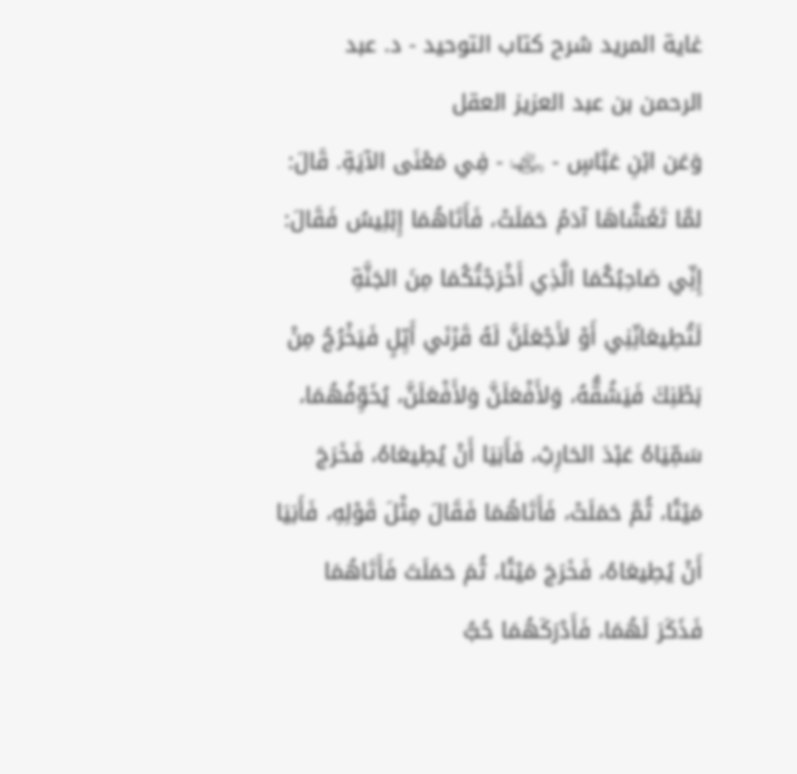غاية المريد شرح كتاب التوحيد - د. عبد الرحمن بن عبد العزيز العقل
وَعَن ابْنِ عَبَّاسٍ - ﵄ - فِي مَعْنَى الآيَةِ. قَالَ: لمَّا تَغَشَّاهَا آدَمُ حَمَلَتْ، فَأَتَاهُمَا إِبْلِيسُ فَقَالَ: إِنِّي صَاحِبُكُمَا الَّذِي أَخْرَجْتُكُمَا مِنَ الجَنَّةِ لَتُطِيعَانِّنِي أَوْ لأَجْعَلَنَّ لَهُ قَرْنَي أَيِّلٍ فَيَخْرُجُ مِنْ بَطْنِكَ فَيَشُقُّهُ، وَلأَفْعَلَنَّ وَلأَفْعَلَنَّ، يُخَوِّفُهُمَا، سَمِّيَاهُ عَبْدَ الحَارِثِ، فَأَبَيَا أَنْ يُطِيعَاهُ، فَخَرَجَ مَيْتًا، ثُمَّ حَمَلَتْ، فَأَتَاهُمَا فَقَالَ مِثْلَ قَوْلِهِ، فَأَبَيَا أَنْ يُطِيعَاهُ، فَخَرَجَ مَيْتًا، ثُمَ حَمَلَتَ فَأَتَاهُمَا فَذَكَرَ لَهُمَا، فَأَدْرَكَهُمَا حُبُّ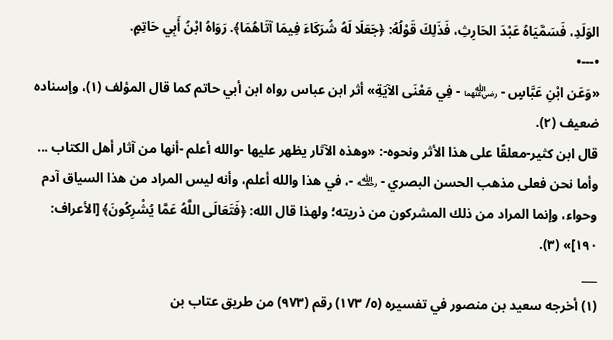الوَلَدِ، فَسَمَّيَاهُ عَبْدَ الحَارِثِ، فَذَلِكَ قَوْلُهُ: ﴿جَعَلَا لَهُ شُرَكَاءَ فِيمَا آتَاهُمَا﴾. رَوَاهُ ابْنُ أَبِي حَاتِمٍ.
•---•
«وَعَن ابْنِ عَبَّاسٍ - ﵄ - فِي مَعْنَى الآيَةِ» أثر ابن عباس رواه ابن أبي حاتم كما قال المؤلف (١)، وإسناده ضعيف (٢).
قال ابن كثير-معلقًا على هذا الأثر ونحوه-: «وهذه الآثار يظهر عليها -والله أعلم -أنها من آثار أهل الكتاب ... وأما نحن فعلى مذهب الحسن البصري - ﵀ -، في هذا والله أعلم، وأنه ليس المراد من هذا السياق آدم وحواء، وإنما المراد من ذلك المشركون من ذريته؛ ولهذا قال الله: ﴿فَتَعَالَى اللَّهُ عَمَّا يُشْرِكُونَ﴾ [الأعراف: ١٩٠]» (٣).
___
(١) أخرجه سعيد بن منصور في تفسيره (٥/ ١٧٣) رقم (٩٧٣) من طريق عتاب بن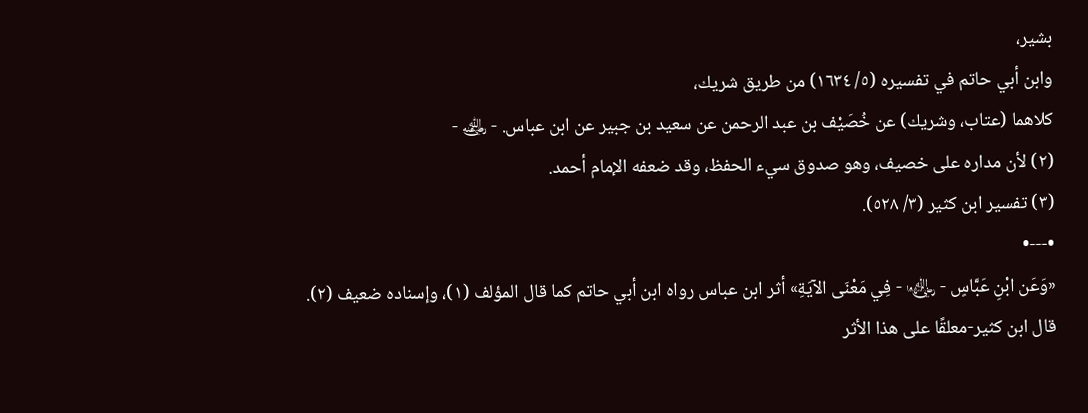بشير،
وابن أبي حاتم في تفسيره (٥/ ١٦٣٤) من طريق شريك،
كلاهما (عتاب، وشريك) عن خُصَيْف بن عبد الرحمن عن سعيد بن جبير عن ابن عباس. - ﵁ -
(٢) لأن مداره على خصيف، وهو صدوق سيء الحفظ، وقد ضعفه الإمام أحمد.
(٣) تفسير ابن كثير (٣/ ٥٢٨).
•---•
«وَعَن ابْنِ عَبَّاسٍ - ﵄ - فِي مَعْنَى الآيَةِ» أثر ابن عباس رواه ابن أبي حاتم كما قال المؤلف (١)، وإسناده ضعيف (٢).
قال ابن كثير-معلقًا على هذا الأثر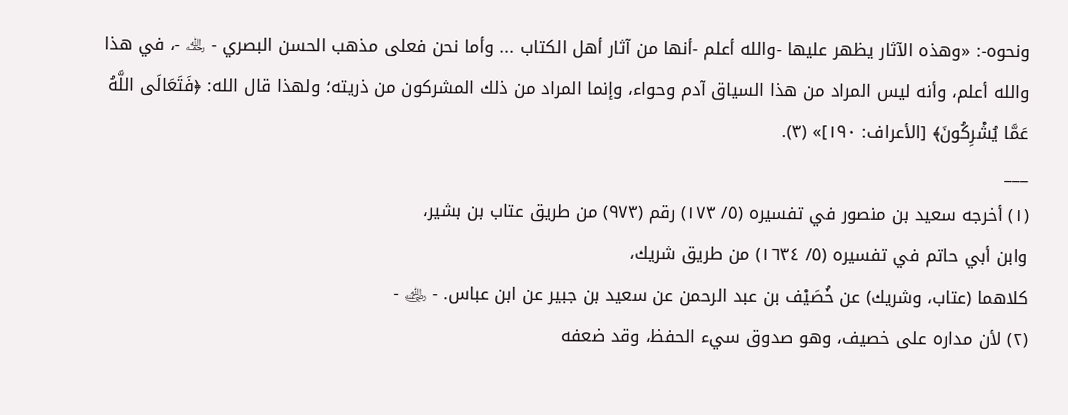ونحوه-: «وهذه الآثار يظهر عليها -والله أعلم -أنها من آثار أهل الكتاب ... وأما نحن فعلى مذهب الحسن البصري - ﵀ -، في هذا والله أعلم، وأنه ليس المراد من هذا السياق آدم وحواء، وإنما المراد من ذلك المشركون من ذريته؛ ولهذا قال الله: ﴿فَتَعَالَى اللَّهُ عَمَّا يُشْرِكُونَ﴾ [الأعراف: ١٩٠]» (٣).
___
(١) أخرجه سعيد بن منصور في تفسيره (٥/ ١٧٣) رقم (٩٧٣) من طريق عتاب بن بشير،
وابن أبي حاتم في تفسيره (٥/ ١٦٣٤) من طريق شريك،
كلاهما (عتاب، وشريك) عن خُصَيْف بن عبد الرحمن عن سعيد بن جبير عن ابن عباس. - ﵁ -
(٢) لأن مداره على خصيف، وهو صدوق سيء الحفظ، وقد ضعفه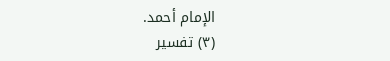الإمام أحمد.
(٣) تفسير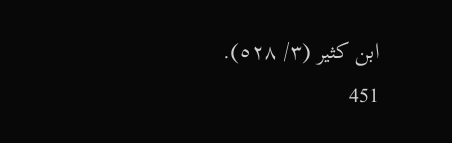ابن كثير (٣/ ٥٢٨).
451